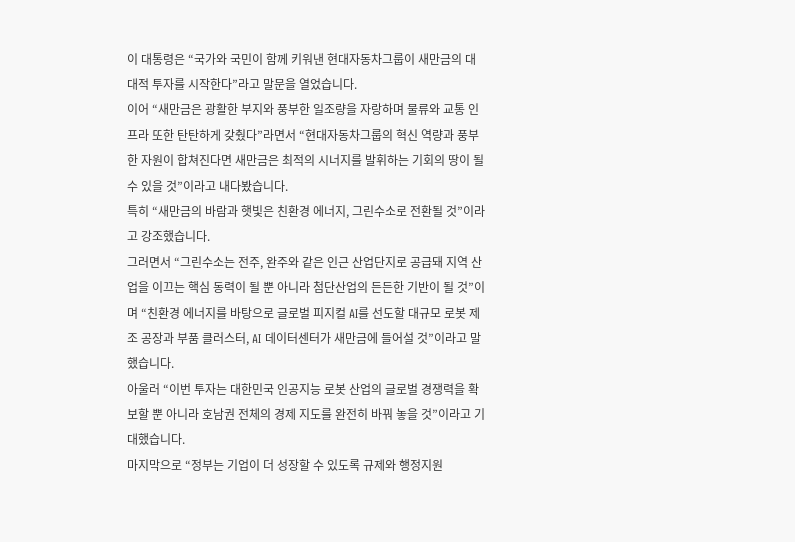이 대통령은 “국가와 국민이 함께 키워낸 현대자동차그룹이 새만금의 대대적 투자를 시작한다”라고 말문을 열었습니다.
이어 “새만금은 광활한 부지와 풍부한 일조량을 자랑하며 물류와 교통 인프라 또한 탄탄하게 갖췄다”라면서 “현대자동차그룹의 혁신 역량과 풍부한 자원이 합쳐진다면 새만금은 최적의 시너지를 발휘하는 기회의 땅이 될 수 있을 것”이라고 내다봤습니다.
특히 “새만금의 바람과 햇빛은 친환경 에너지, 그린수소로 전환될 것”이라고 강조했습니다.
그러면서 “그린수소는 전주, 완주와 같은 인근 산업단지로 공급돼 지역 산업을 이끄는 핵심 동력이 될 뿐 아니라 첨단산업의 든든한 기반이 될 것”이며 “친환경 에너지를 바탕으로 글로벌 피지컬 AI를 선도할 대규모 로봇 제조 공장과 부품 클러스터, AI 데이터센터가 새만금에 들어설 것”이라고 말했습니다.
아울러 “이번 투자는 대한민국 인공지능 로봇 산업의 글로벌 경쟁력을 확보할 뿐 아니라 호남권 전체의 경제 지도를 완전히 바꿔 놓을 것”이라고 기대했습니다.
마지막으로 “정부는 기업이 더 성장할 수 있도록 규제와 행정지원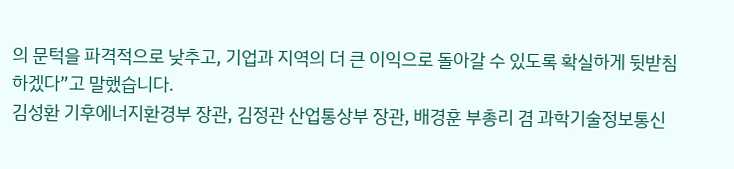의 문턱을 파격적으로 낮추고, 기업과 지역의 더 큰 이익으로 돌아갈 수 있도록 확실하게 뒷받침하겠다”고 말했습니다.
김성환 기후에너지환경부 장관, 김정관 산업통상부 장관, 배경훈 부총리 겸 과학기술정보통신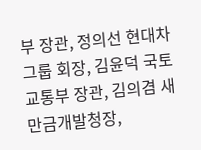부 장관, 정의선 현대차그룹 회장, 김윤덕 국토교통부 장관, 김의겸 새만금개발청장,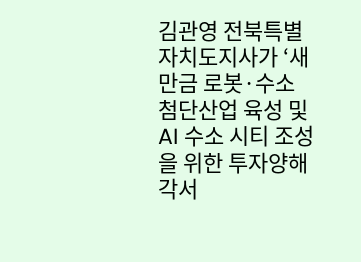김관영 전북특별자치도지사가 ‘새만금 로봇·수소 첨단산업 육성 및 AI 수소 시티 조성을 위한 투자양해각서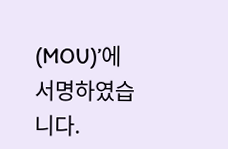(MOU)’에 서명하였습니다.